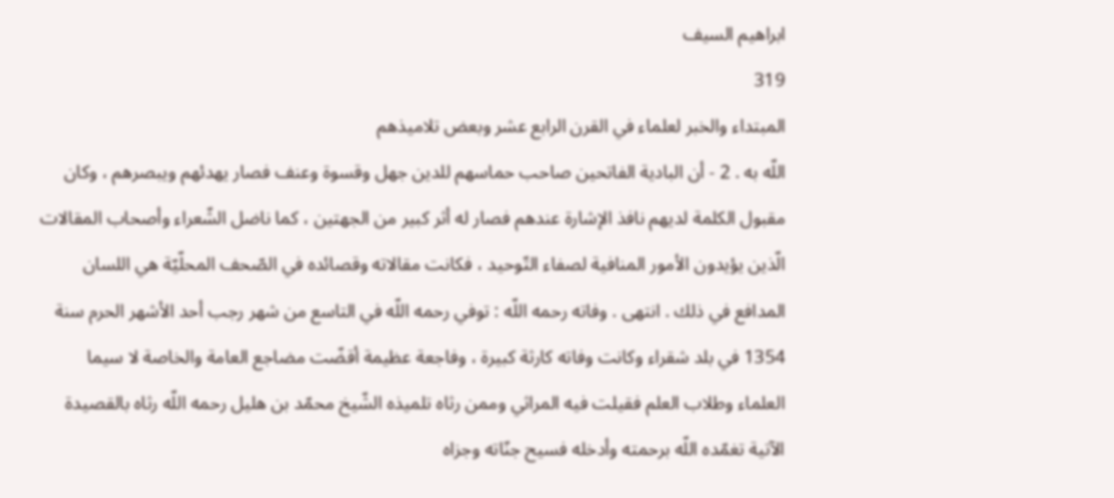ابراهيم السيف
319
المبتداء والخبر لعلماء في القرن الرابع عشر وبعض تلاميذهم
اللّه به . 2 - أن البادية الفاتحين صاحب حماسهم للدين جهل وقسوة وعنف فصار يهدئهم ويبصرهم ، وكان مقبول الكلمة لديهم نافذ الإشارة عندهم فصار له أثر كبير من الجهتين ، كما ناضل الشّعراء وأصحاب المقالات الّذين يؤيدون الأمور المنافية لصفاء التّوحيد ، فكانت مقالاته وقصائده في الصّحف المحلّيّة هي اللسان المدافع في ذلك . انتهى . وفاته رحمه اللّه : توفي رحمه اللّه في التاسع من شهر رجب أحد الأشهر الحرم سنة 1354 في بلد شقراء وكانت وفاته كارثة كبيرة ، وفاجعة عظيمة أقضّت مضاجع العامة والخاصة لا سيما العلماء وطلاب العلم فقيلت فيه المراثي وممن رثاه تلميذه الشّيخ محمّد بن هليل رحمه اللّه رثاه بالقصيدة الآتية تغمّده اللّه برحمته وأدخله فسيح جنّاته وجزاه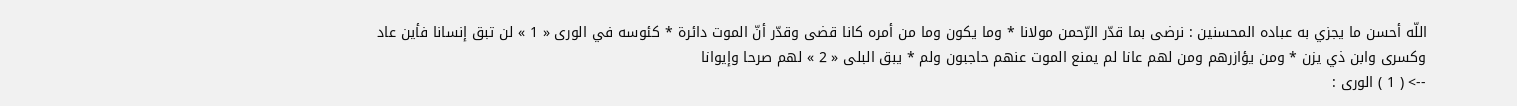اللّه أحسن ما يجزي به عباده المحسنين : نرضى بما قدّر الرّحمن مولانا * وما يكون وما من أمره كانا قضى وقدّر أنّ الموت دائرة * كئوسه في الورى « 1 » لن تبق إنسانا فأين عاد وكسرى وابن ذي يزن * ومن يؤازرهم ومن لهم عانا لم يمنع الموت عنهم حاجبون ولم * يبق البلى « 2 » لهم صرحا وإيوانا
--> ( 1 ) الورى :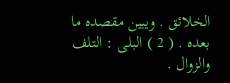الخلائق . ويبين مقصده ما بعده . ( 2 ) البلى : التلف والزوال .